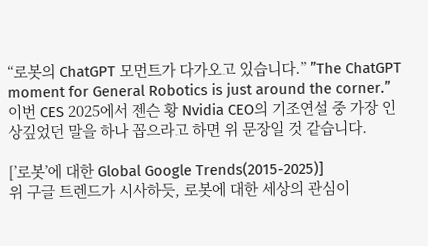“로봇의 ChatGPT 모먼트가 다가오고 있습니다.” ”The ChatGPT moment for General Robotics is just around the corner.”
이번 CES 2025에서 젠슨 황 Nvidia CEO의 기조연설 중 가장 인상깊었던 말을 하나 꼽으라고 하면 위 문장일 것 같습니다.

[’로봇’에 대한 Global Google Trends(2015-2025)]
위 구글 트렌드가 시사하듯, 로봇에 대한 세상의 관심이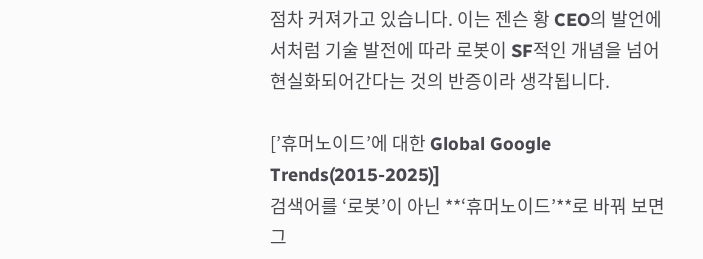점차 커져가고 있습니다. 이는 젠슨 황 CEO의 발언에서처럼 기술 발전에 따라 로봇이 SF적인 개념을 넘어 현실화되어간다는 것의 반증이라 생각됩니다.

[’휴머노이드’에 대한 Global Google Trends(2015-2025)]
검색어를 ‘로봇’이 아닌 **‘휴머노이드’**로 바꿔 보면 그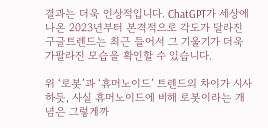결과는 더욱 인상적입니다. ChatGPT가 세상에 나온 2023년부터 본격적으로 각도가 달라진 구글트렌드는 최근 들어서 그 기울기가 더욱 가팔라진 모습을 확인할 수 있습니다.

위 ‘로봇’과 ‘휴머노이드’ 트렌드의 차이가 시사하듯, 사실 휴머노이드에 비해 로봇이라는 개념은 그렇게까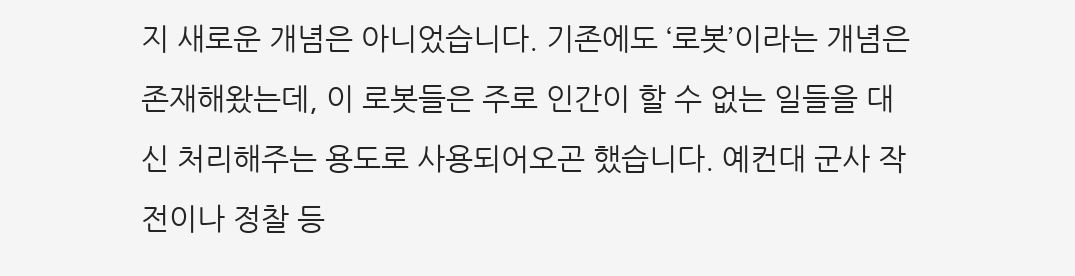지 새로운 개념은 아니었습니다. 기존에도 ‘로봇’이라는 개념은 존재해왔는데, 이 로봇들은 주로 인간이 할 수 없는 일들을 대신 처리해주는 용도로 사용되어오곤 했습니다. 예컨대 군사 작전이나 정찰 등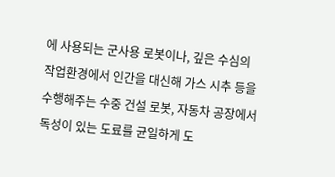에 사용되는 군사용 로봇이나, 깊은 수심의 작업환경에서 인간을 대신해 가스 시추 등을 수행해주는 수중 건설 로봇, 자동차 공장에서 독성이 있는 도료를 균일하게 도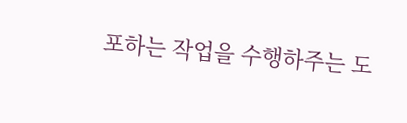포하는 작업을 수행하주는 도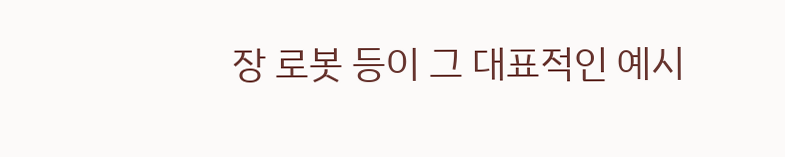장 로봇 등이 그 대표적인 예시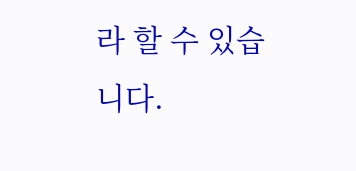라 할 수 있습니다.